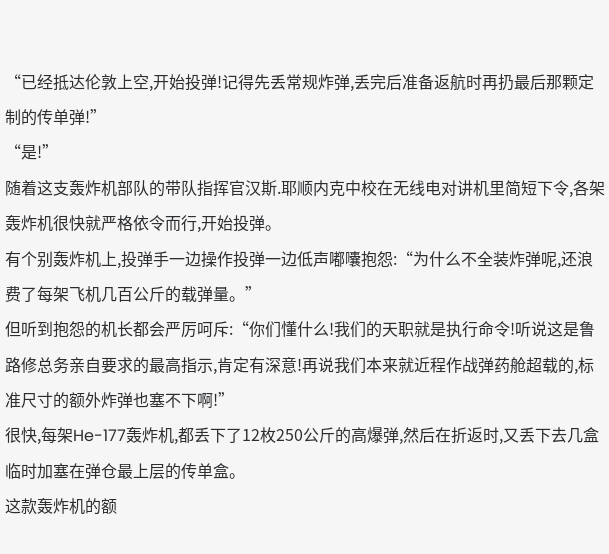“已经抵达伦敦上空,开始投弹!记得先丢常规炸弹,丢完后准备返航时再扔最后那颗定制的传单弹!”
“是!”
随着这支轰炸机部队的带队指挥官汉斯.耶顺内克中校在无线电对讲机里简短下令,各架轰炸机很快就严格依令而行,开始投弹。
有个别轰炸机上,投弹手一边操作投弹一边低声嘟囔抱怨:“为什么不全装炸弹呢,还浪费了每架飞机几百公斤的载弹量。”
但听到抱怨的机长都会严厉呵斥:“你们懂什么!我们的天职就是执行命令!听说这是鲁路修总务亲自要求的最高指示,肯定有深意!再说我们本来就近程作战弹药舱超载的,标准尺寸的额外炸弹也塞不下啊!”
很快,每架He-177轰炸机,都丢下了12枚250公斤的高爆弹,然后在折返时,又丢下去几盒临时加塞在弹仓最上层的传单盒。
这款轰炸机的额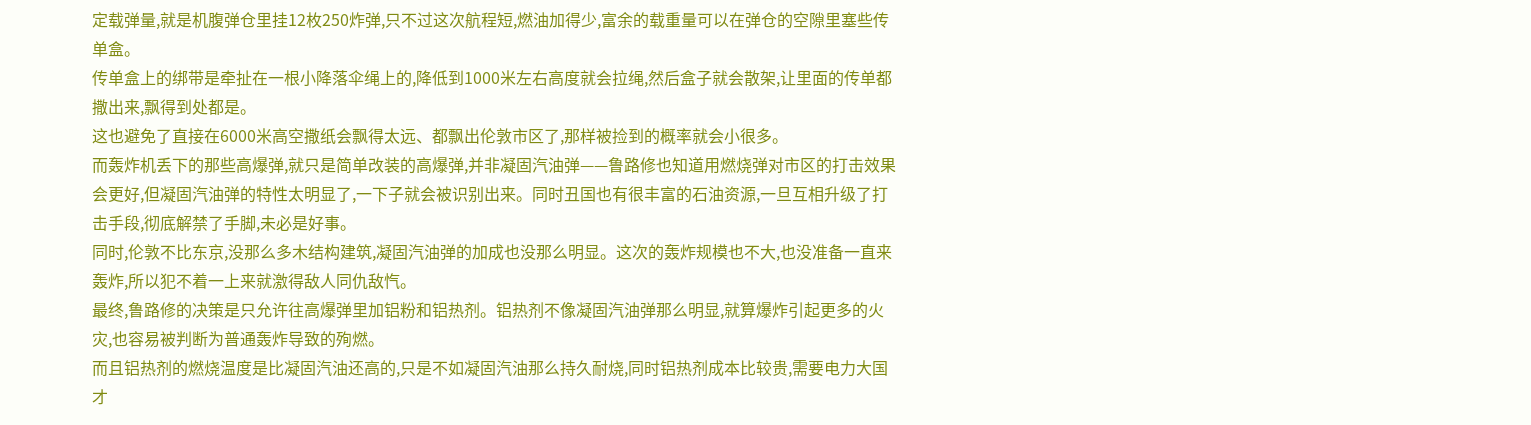定载弹量,就是机腹弹仓里挂12枚250炸弹,只不过这次航程短,燃油加得少,富余的载重量可以在弹仓的空隙里塞些传单盒。
传单盒上的绑带是牵扯在一根小降落伞绳上的,降低到1000米左右高度就会拉绳,然后盒子就会散架,让里面的传单都撒出来,飘得到处都是。
这也避免了直接在6000米高空撒纸会飘得太远、都飘出伦敦市区了,那样被捡到的概率就会小很多。
而轰炸机丢下的那些高爆弹,就只是简单改装的高爆弹,并非凝固汽油弹——鲁路修也知道用燃烧弹对市区的打击效果会更好,但凝固汽油弹的特性太明显了,一下子就会被识别出来。同时丑国也有很丰富的石油资源,一旦互相升级了打击手段,彻底解禁了手脚,未必是好事。
同时,伦敦不比东京,没那么多木结构建筑,凝固汽油弹的加成也没那么明显。这次的轰炸规模也不大,也没准备一直来轰炸,所以犯不着一上来就激得敌人同仇敌忾。
最终,鲁路修的决策是只允许往高爆弹里加铝粉和铝热剂。铝热剂不像凝固汽油弹那么明显,就算爆炸引起更多的火灾,也容易被判断为普通轰炸导致的殉燃。
而且铝热剂的燃烧温度是比凝固汽油还高的,只是不如凝固汽油那么持久耐烧,同时铝热剂成本比较贵,需要电力大国才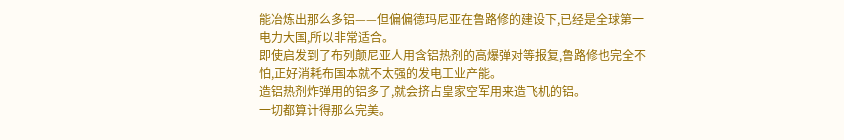能冶炼出那么多铝——但偏偏德玛尼亚在鲁路修的建设下,已经是全球第一电力大国,所以非常适合。
即使启发到了布列颠尼亚人用含铝热剂的高爆弹对等报复,鲁路修也完全不怕,正好消耗布国本就不太强的发电工业产能。
造铝热剂炸弹用的铝多了,就会挤占皇家空军用来造飞机的铝。
一切都算计得那么完美。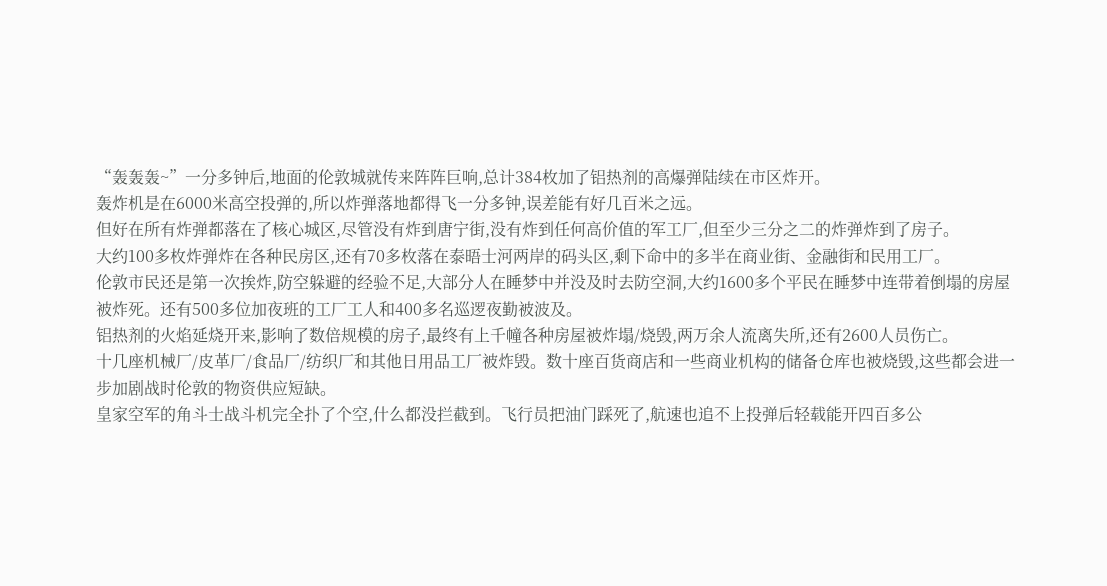“轰轰轰~”一分多钟后,地面的伦敦城就传来阵阵巨响,总计384枚加了铝热剂的高爆弹陆续在市区炸开。
轰炸机是在6000米高空投弹的,所以炸弹落地都得飞一分多钟,误差能有好几百米之远。
但好在所有炸弹都落在了核心城区,尽管没有炸到唐宁街,没有炸到任何高价值的军工厂,但至少三分之二的炸弹炸到了房子。
大约100多枚炸弹炸在各种民房区,还有70多枚落在泰晤士河两岸的码头区,剩下命中的多半在商业街、金融街和民用工厂。
伦敦市民还是第一次挨炸,防空躲避的经验不足,大部分人在睡梦中并没及时去防空洞,大约1600多个平民在睡梦中连带着倒塌的房屋被炸死。还有500多位加夜班的工厂工人和400多名巡逻夜勤被波及。
铝热剂的火焰延烧开来,影响了数倍规模的房子,最终有上千幢各种房屋被炸塌/烧毁,两万余人流离失所,还有2600人员伤亡。
十几座机械厂/皮革厂/食品厂/纺织厂和其他日用品工厂被炸毁。数十座百货商店和一些商业机构的储备仓库也被烧毁,这些都会进一步加剧战时伦敦的物资供应短缺。
皇家空军的角斗士战斗机完全扑了个空,什么都没拦截到。飞行员把油门踩死了,航速也追不上投弹后轻载能开四百多公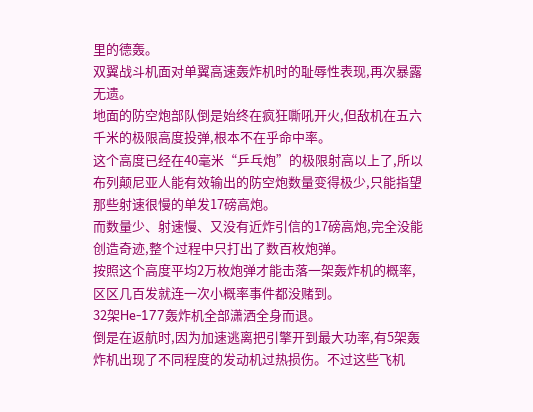里的德轰。
双翼战斗机面对单翼高速轰炸机时的耻辱性表现,再次暴露无遗。
地面的防空炮部队倒是始终在疯狂嘶吼开火,但敌机在五六千米的极限高度投弹,根本不在乎命中率。
这个高度已经在40毫米“乒乓炮”的极限射高以上了,所以布列颠尼亚人能有效输出的防空炮数量变得极少,只能指望那些射速很慢的单发17磅高炮。
而数量少、射速慢、又没有近炸引信的17磅高炮,完全没能创造奇迹,整个过程中只打出了数百枚炮弹。
按照这个高度平均2万枚炮弹才能击落一架轰炸机的概率,区区几百发就连一次小概率事件都没赌到。
32架He-177轰炸机全部潇洒全身而退。
倒是在返航时,因为加速逃离把引擎开到最大功率,有5架轰炸机出现了不同程度的发动机过热损伤。不过这些飞机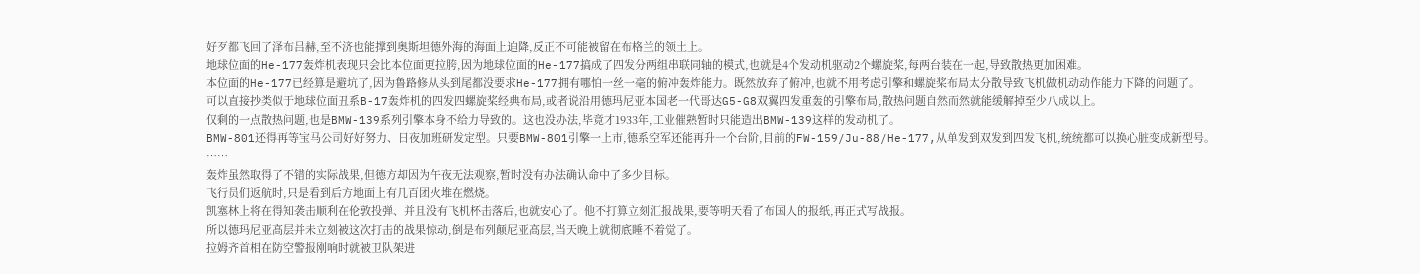好歹都飞回了泽布吕赫,至不济也能撑到奥斯坦德外海的海面上迫降,反正不可能被留在布格兰的领土上。
地球位面的He-177轰炸机表现只会比本位面更拉胯,因为地球位面的He-177搞成了四发分两组串联同轴的模式,也就是4个发动机驱动2个螺旋桨,每两台装在一起,导致散热更加困难。
本位面的He-177已经算是避坑了,因为鲁路修从头到尾都没要求He-177拥有哪怕一丝一毫的俯冲轰炸能力。既然放弃了俯冲,也就不用考虑引擎和螺旋桨布局太分散导致飞机做机动动作能力下降的问题了。
可以直接抄类似于地球位面丑系B-17轰炸机的四发四螺旋桨经典布局,或者说沿用德玛尼亚本国老一代哥达G5-G8双翼四发重轰的引擎布局,散热问题自然而然就能缓解掉至少八成以上。
仅剩的一点散热问题,也是BMW-139系列引擎本身不给力导致的。这也没办法,毕竟才1933年,工业催熟暂时只能造出BMW-139这样的发动机了。
BMW-801还得再等宝马公司好好努力、日夜加班研发定型。只要BMW-801引擎一上市,德系空军还能再升一个台阶,目前的FW-159/Ju-88/He-177,从单发到双发到四发飞机,统统都可以换心脏变成新型号。
……
轰炸虽然取得了不错的实际战果,但德方却因为午夜无法观察,暂时没有办法确认命中了多少目标。
飞行员们返航时,只是看到后方地面上有几百团火堆在燃烧。
凯塞林上将在得知袭击顺利在伦敦投弹、并且没有飞机杯击落后,也就安心了。他不打算立刻汇报战果,要等明天看了布国人的报纸,再正式写战报。
所以德玛尼亚高层并未立刻被这次打击的战果惊动,倒是布列颠尼亚高层,当天晚上就彻底睡不着觉了。
拉姆齐首相在防空警报刚响时就被卫队架进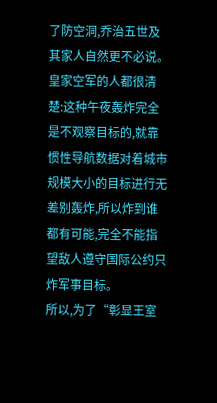了防空洞,乔治五世及其家人自然更不必说。
皇家空军的人都很清楚:这种午夜轰炸完全是不观察目标的,就靠惯性导航数据对着城市规模大小的目标进行无差别轰炸,所以炸到谁都有可能,完全不能指望敌人遵守国际公约只炸军事目标。
所以,为了“彰显王室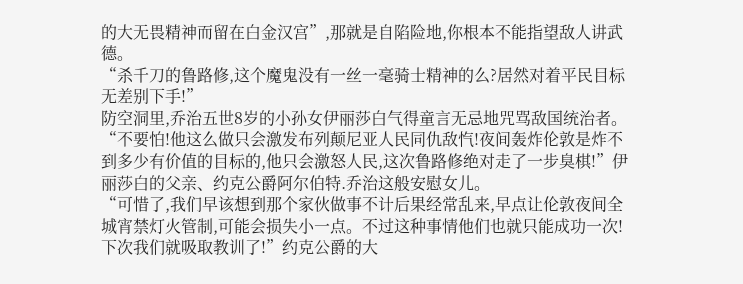的大无畏精神而留在白金汉宫”,那就是自陷险地,你根本不能指望敌人讲武德。
“杀千刀的鲁路修,这个魔鬼没有一丝一毫骑士精神的么?居然对着平民目标无差别下手!”
防空洞里,乔治五世8岁的小孙女伊丽莎白气得童言无忌地咒骂敌国统治者。
“不要怕!他这么做只会激发布列颠尼亚人民同仇敌忾!夜间轰炸伦敦是炸不到多少有价值的目标的,他只会激怒人民,这次鲁路修绝对走了一步臭棋!”伊丽莎白的父亲、约克公爵阿尔伯特.乔治这般安慰女儿。
“可惜了,我们早该想到那个家伙做事不计后果经常乱来,早点让伦敦夜间全城宵禁灯火管制,可能会损失小一点。不过这种事情他们也就只能成功一次!下次我们就吸取教训了!”约克公爵的大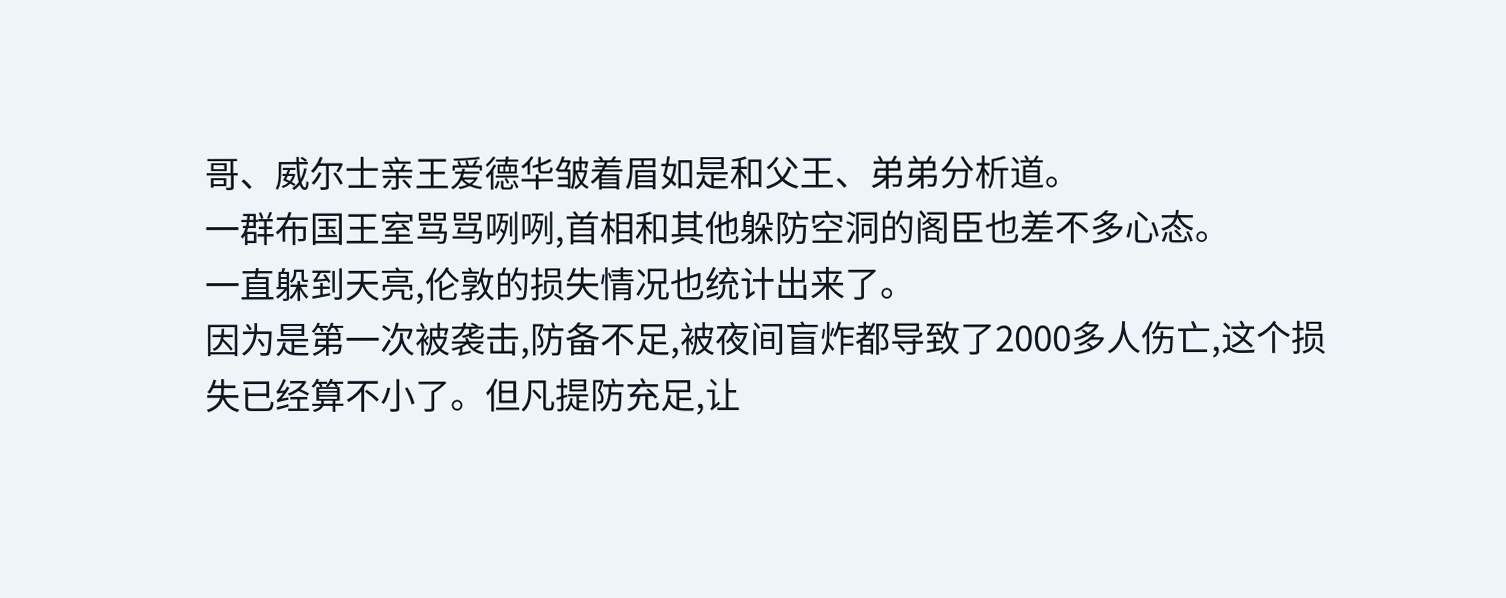哥、威尔士亲王爱德华皱着眉如是和父王、弟弟分析道。
一群布国王室骂骂咧咧,首相和其他躲防空洞的阁臣也差不多心态。
一直躲到天亮,伦敦的损失情况也统计出来了。
因为是第一次被袭击,防备不足,被夜间盲炸都导致了2000多人伤亡,这个损失已经算不小了。但凡提防充足,让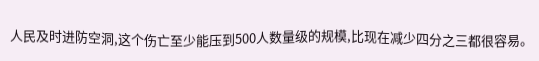人民及时进防空洞,这个伤亡至少能压到500人数量级的规模,比现在减少四分之三都很容易。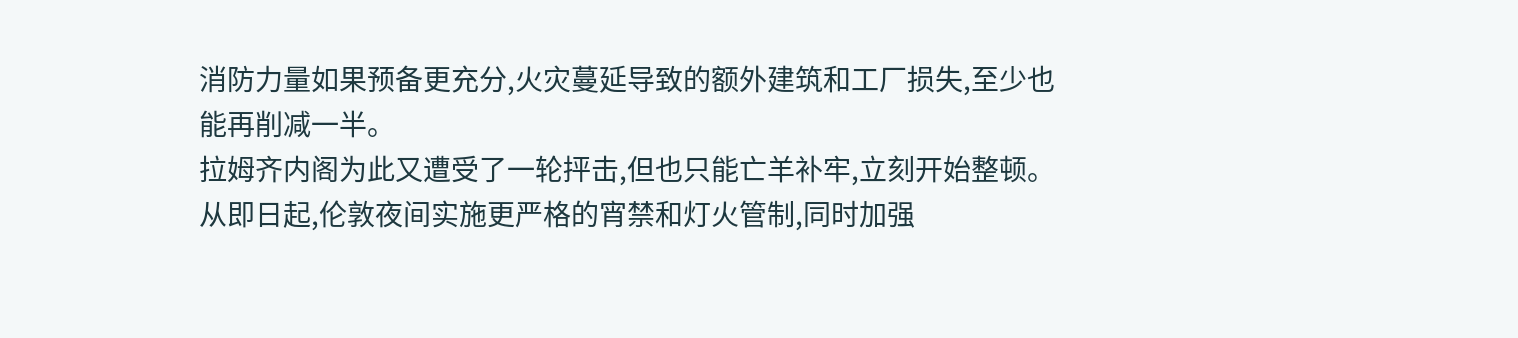消防力量如果预备更充分,火灾蔓延导致的额外建筑和工厂损失,至少也能再削减一半。
拉姆齐内阁为此又遭受了一轮抨击,但也只能亡羊补牢,立刻开始整顿。
从即日起,伦敦夜间实施更严格的宵禁和灯火管制,同时加强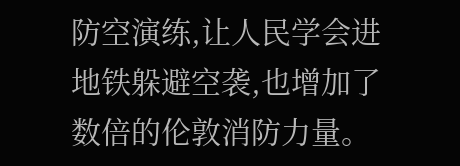防空演练,让人民学会进地铁躲避空袭,也增加了数倍的伦敦消防力量。